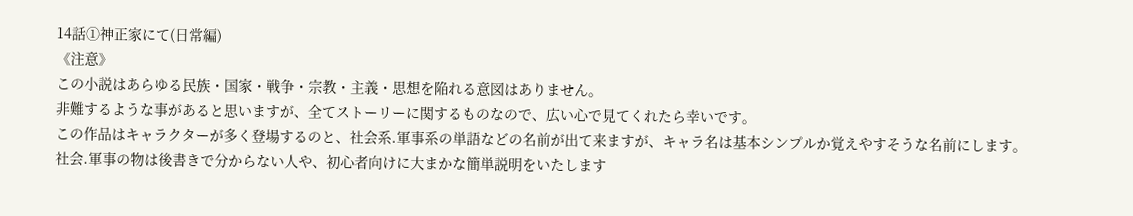14話①神正家にて(日常編)
《注意》
この小説はあらゆる民族・国家・戦争・宗教・主義・思想を陥れる意図はありません。
非難するような事があると思いますが、全てストーリーに関するものなので、広い心で見てくれたら幸いです。
この作品はキャラクターが多く登場するのと、社会系.軍事系の単語などの名前が出て来ますが、キャラ名は基本シンプルか覚えやすそうな名前にします。
社会.軍事の物は後書きで分からない人や、初心者向けに大まかな簡単説明をいたします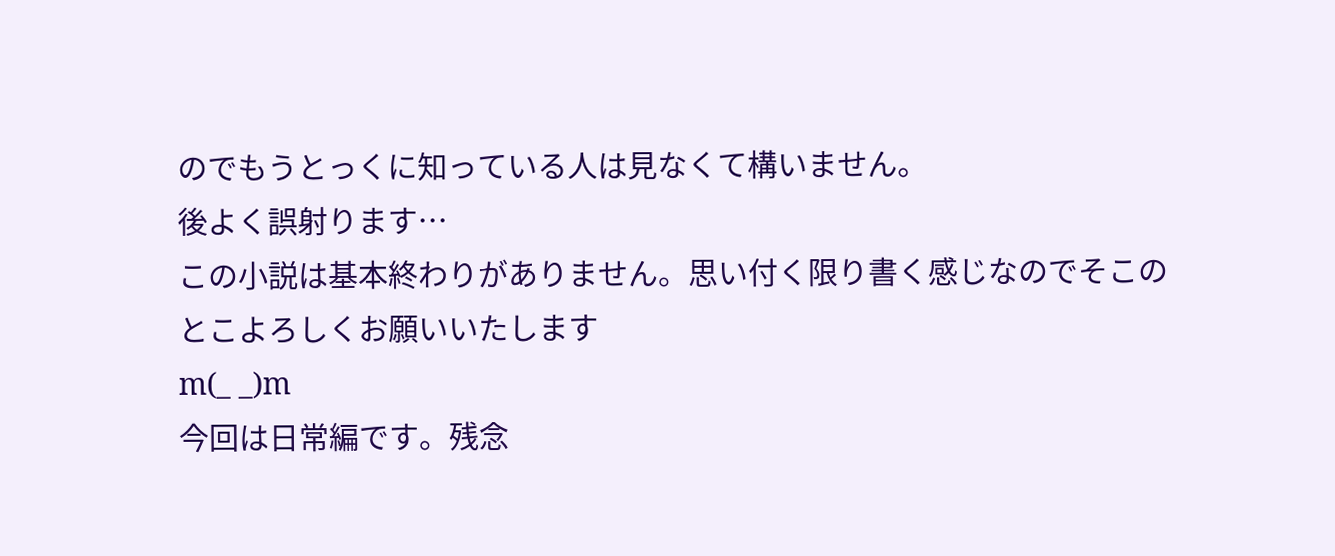のでもうとっくに知っている人は見なくて構いません。
後よく誤射ります…
この小説は基本終わりがありません。思い付く限り書く感じなのでそこのとこよろしくお願いいたします
m(_ _)m
今回は日常編です。残念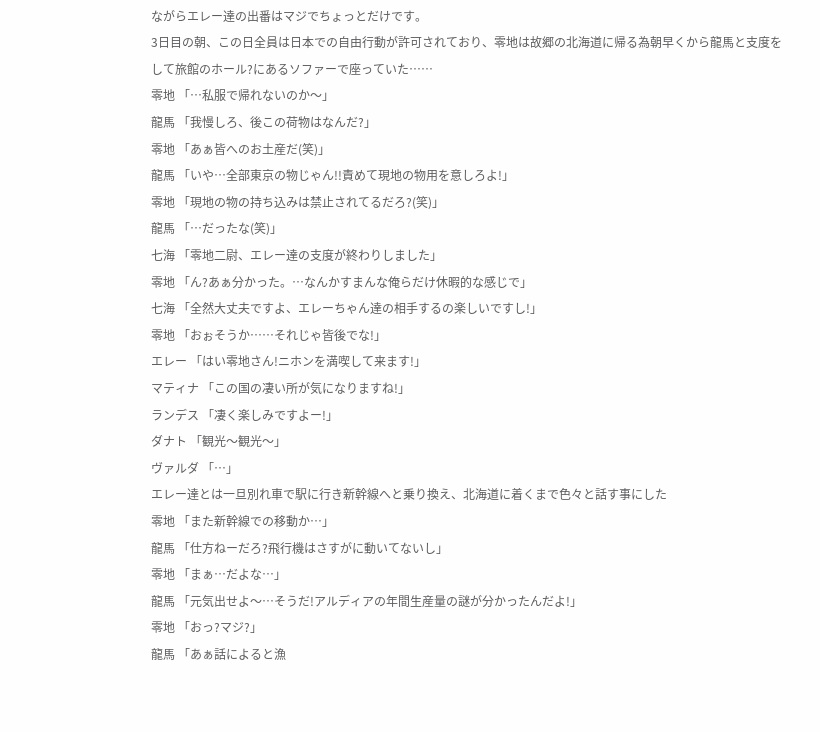ながらエレー達の出番はマジでちょっとだけです。
3日目の朝、この日全員は日本での自由行動が許可されており、零地は故郷の北海道に帰る為朝早くから龍馬と支度をして旅館のホール?にあるソファーで座っていた……
零地 「…私服で帰れないのか〜」
龍馬 「我慢しろ、後この荷物はなんだ?」
零地 「あぁ皆へのお土産だ(笑)」
龍馬 「いや…全部東京の物じゃん!!責めて現地の物用を意しろよ!」
零地 「現地の物の持ち込みは禁止されてるだろ?(笑)」
龍馬 「…だったな(笑)」
七海 「零地二尉、エレー達の支度が終わりしました」
零地 「ん?あぁ分かった。…なんかすまんな俺らだけ休暇的な感じで」
七海 「全然大丈夫ですよ、エレーちゃん達の相手するの楽しいですし!」
零地 「おぉそうか……それじゃ皆後でな!」
エレー 「はい零地さん!ニホンを満喫して来ます!」
マティナ 「この国の凄い所が気になりますね!」
ランデス 「凄く楽しみですよー!」
ダナト 「観光〜観光〜」
ヴァルダ 「…」
エレー達とは一旦別れ車で駅に行き新幹線へと乗り換え、北海道に着くまで色々と話す事にした
零地 「また新幹線での移動か…」
龍馬 「仕方ねーだろ?飛行機はさすがに動いてないし」
零地 「まぁ…だよな…」
龍馬 「元気出せよ〜…そうだ!アルディアの年間生産量の謎が分かったんだよ!」
零地 「おっ?マジ?」
龍馬 「あぁ話によると漁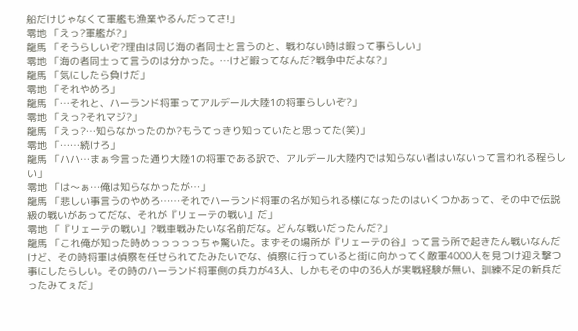船だけじゃなくて軍艦も漁業やるんだってさ!」
零地 「えっ?軍艦が?」
龍馬 「そうらしいぞ?理由は同じ海の者同士と言うのと、戦わない時は暇って事らしい」
零地 「海の者同士って言うのは分かった。…けど暇ってなんだ?戦争中だよな?」
龍馬 「気にしたら負けだ」
零地 「それやめろ」
龍馬 「…それと、ハーランド将軍ってアルデール大陸1の将軍らしいぞ?」
零地 「えっ?それマジ?」
龍馬 「えっ?…知らなかったのか?もうてっきり知っていたと思ってた(笑)」
零地 「……続けろ」
龍馬 「ハハ…まぁ今言った通り大陸1の将軍である訳で、アルデール大陸内では知らない者はいないって言われる程らしい」
零地 「は〜ぁ…俺は知らなかったが…」
龍馬 「悲しい事言うのやめろ……それでハーランド将軍の名が知られる様になったのはいくつかあって、その中で伝説級の戦いがあってだな、それが『リェーテの戦い』だ」
零地 「『リェーテの戦い』?戦車戦みたいな名前だな。どんな戦いだったんだ?」
龍馬 「これ俺が知った時めっっっっっちゃ驚いた。まずその場所が『リェーテの谷』って言う所で起きたん戦いなんだけど、その時将軍は偵察を任せられてたみたいでな、偵察に行っていると街に向かってく敵軍4000人を見つけ迎え撃つ事にしたらしい。その時のハーランド将軍側の兵力が43人、しかもその中の36人が実戦経験が無い、訓練不足の新兵だったみてぇだ」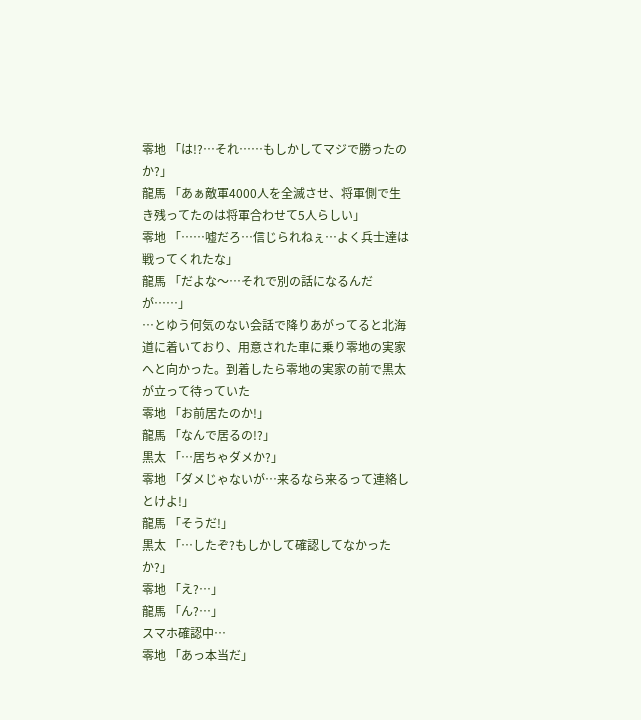零地 「は!?…それ……もしかしてマジで勝ったのか?」
龍馬 「あぁ敵軍4000人を全滅させ、将軍側で生き残ってたのは将軍合わせて5人らしい」
零地 「……嘘だろ…信じられねぇ…よく兵士達は戦ってくれたな」
龍馬 「だよな〜…それで別の話になるんだが……」
…とゆう何気のない会話で降りあがってると北海道に着いており、用意された車に乗り零地の実家へと向かった。到着したら零地の実家の前で黒太が立って待っていた
零地 「お前居たのか!」
龍馬 「なんで居るの!?」
黒太 「…居ちゃダメか?」
零地 「ダメじゃないが…来るなら来るって連絡しとけよ!」
龍馬 「そうだ!」
黒太 「…したぞ?もしかして確認してなかったか?」
零地 「え?…」
龍馬 「ん?…」
スマホ確認中…
零地 「あっ本当だ」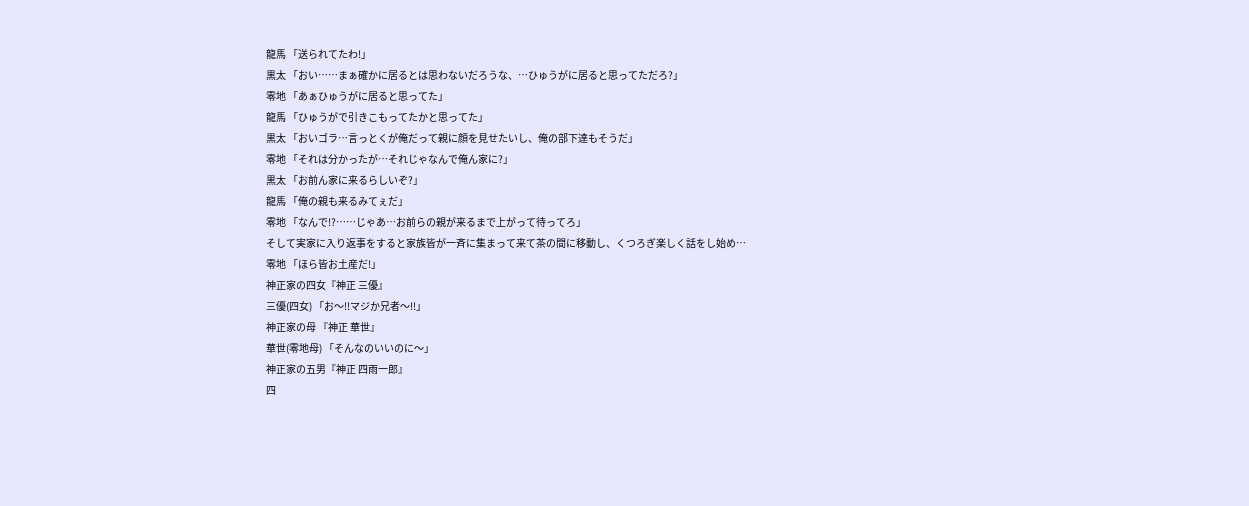龍馬 「送られてたわ!」
黒太 「おい……まぁ確かに居るとは思わないだろうな、…ひゅうがに居ると思ってただろ?」
零地 「あぁひゅうがに居ると思ってた」
龍馬 「ひゅうがで引きこもってたかと思ってた」
黒太 「おいゴラ…言っとくが俺だって親に顔を見せたいし、俺の部下達もそうだ」
零地 「それは分かったが…それじゃなんで俺ん家に?」
黒太 「お前ん家に来るらしいぞ?」
龍馬 「俺の親も来るみてぇだ」
零地 「なんで!?……じゃあ…お前らの親が来るまで上がって待ってろ」
そして実家に入り返事をすると家族皆が一斉に集まって来て茶の間に移動し、くつろぎ楽しく話をし始め…
零地 「ほら皆お土産だ!」
神正家の四女『神正 三優』
三優(四女) 「お〜!!マジか兄者〜!!」
神正家の母 『神正 華世』
華世(零地母) 「そんなのいいのに〜」
神正家の五男『神正 四雨一郎』
四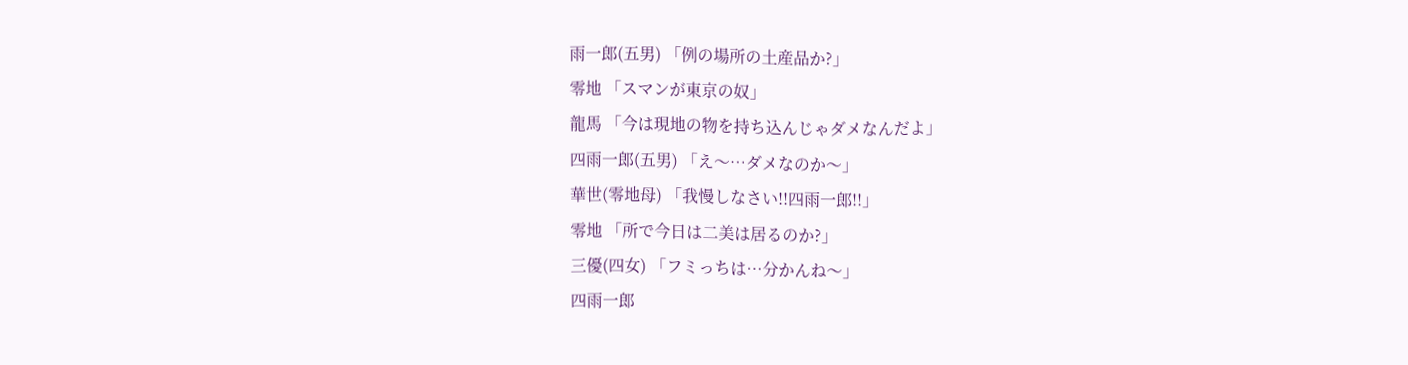雨一郎(五男) 「例の場所の土産品か?」
零地 「スマンが東京の奴」
龍馬 「今は現地の物を持ち込んじゃダメなんだよ」
四雨一郎(五男) 「え〜…ダメなのか〜」
華世(零地母) 「我慢しなさい!!四雨一郎!!」
零地 「所で今日は二美は居るのか?」
三優(四女) 「フミっちは…分かんね〜」
四雨一郎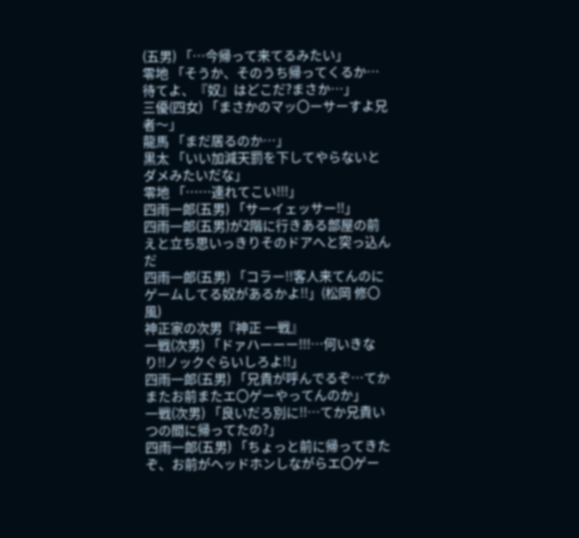(五男) 「…今帰って来てるみたい」
零地 「そうか、そのうち帰ってくるか…待てよ、『奴』はどこだ?まさか…」
三優(四女) 「まさかのマッ〇ーサーすよ兄者〜」
龍馬 「まだ居るのか…」
黒太 「いい加減天罰を下してやらないとダメみたいだな」
零地 「……連れてこい!!!」
四雨一郎(五男) 「サーイェッサー!!」
四雨一郎(五男)が2階に行きある部屋の前えと立ち思いっきりそのドアへと突っ込んだ
四雨一郎(五男) 「コラー!!客人来てんのにゲームしてる奴があるかよ!!」(松岡 修〇風)
神正家の次男『神正 一戦』
一戦(次男) 「ドァハーーー!!!…何いきなり!!ノックぐらいしろよ!!」
四雨一郎(五男) 「兄貴が呼んでるぞ…てかまたお前またエ〇ゲーやってんのか」
一戦(次男) 「良いだろ別に!!…てか兄貴いつの間に帰ってたの?」
四雨一郎(五男) 「ちょっと前に帰ってきたぞ、お前がヘッドホンしながらエ〇ゲー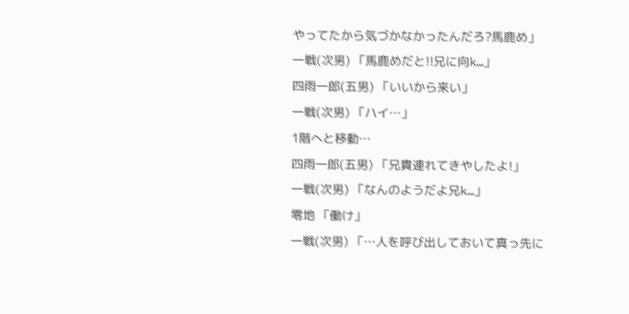やってたから気づかなかったんだろ?馬鹿め」
一戦(次男) 「馬鹿めだと!!兄に向k…」
四雨一郎(五男) 「いいから来い」
一戦(次男) 「ハイ…」
1階へと移動…
四雨一郎(五男) 「兄貴連れてきやしたよ!」
一戦(次男) 「なんのようだよ兄k…」
零地 「働け」
一戦(次男) 「…人を呼び出しておいて真っ先に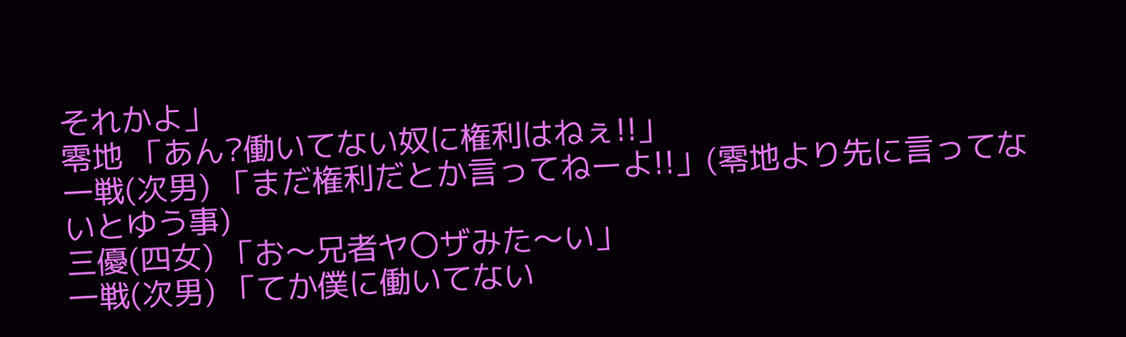それかよ」
零地 「あん?働いてない奴に権利はねぇ!!」
一戦(次男) 「まだ権利だとか言ってねーよ!!」(零地より先に言ってないとゆう事)
三優(四女) 「お〜兄者ヤ〇ザみた〜い」
一戦(次男) 「てか僕に働いてない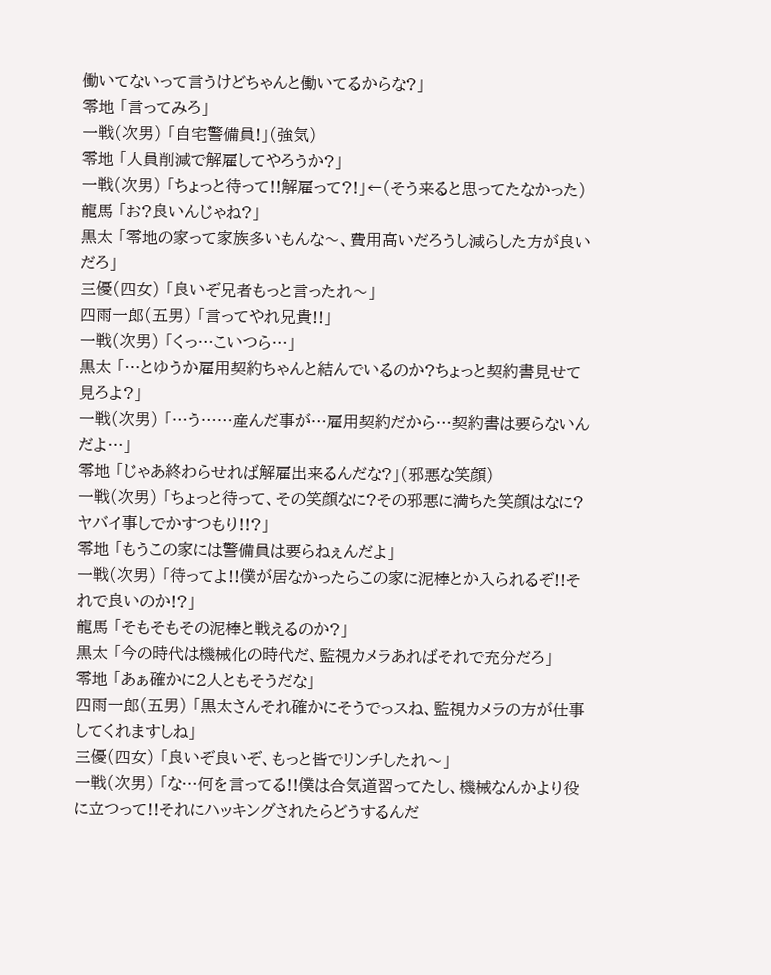働いてないって言うけどちゃんと働いてるからな?」
零地 「言ってみろ」
一戦(次男) 「自宅警備員!」(強気)
零地 「人員削減で解雇してやろうか?」
一戦(次男) 「ちょっと待って!!解雇って?!」←(そう来ると思ってたなかった)
龍馬 「お?良いんじゃね?」
黒太 「零地の家って家族多いもんな〜、費用高いだろうし減らした方が良いだろ」
三優(四女) 「良いぞ兄者もっと言ったれ〜」
四雨一郎(五男) 「言ってやれ兄貴!!」
一戦(次男) 「くっ…こいつら…」
黒太 「…とゆうか雇用契約ちゃんと結んでいるのか?ちょっと契約書見せて見ろよ?」
一戦(次男) 「…う……産んだ事が…雇用契約だから…契約書は要らないんだよ…」
零地 「じゃあ終わらせれば解雇出来るんだな?」(邪悪な笑顔)
一戦(次男) 「ちょっと待って、その笑顔なに?その邪悪に満ちた笑顔はなに?ヤバイ事しでかすつもり!!?」
零地 「もうこの家には警備員は要らねぇんだよ」
一戦(次男) 「待ってよ!!僕が居なかったらこの家に泥棒とか入られるぞ!!それで良いのか!?」
龍馬 「そもそもその泥棒と戦えるのか?」
黒太 「今の時代は機械化の時代だ、監視カメラあればそれで充分だろ」
零地 「あぁ確かに2人ともそうだな」
四雨一郎(五男) 「黒太さんそれ確かにそうでっスね、監視カメラの方が仕事してくれますしね」
三優(四女) 「良いぞ良いぞ、もっと皆でリンチしたれ〜」
一戦(次男) 「な…何を言ってる!!僕は合気道習ってたし、機械なんかより役に立つって!!それにハッキングされたらどうするんだ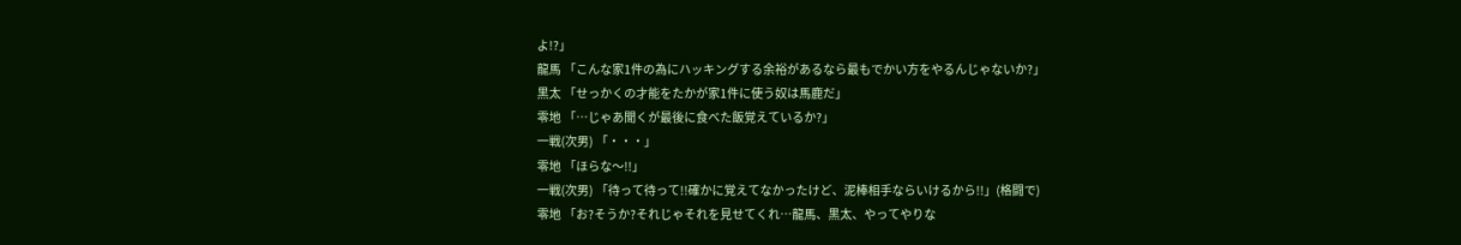よ!?」
龍馬 「こんな家1件の為にハッキングする余裕があるなら最もでかい方をやるんじゃないか?」
黒太 「せっかくの才能をたかが家1件に使う奴は馬鹿だ」
零地 「…じゃあ聞くが最後に食べた飯覚えているか?」
一戦(次男) 「・・・」
零地 「ほらな〜!!」
一戦(次男) 「待って待って!!確かに覚えてなかったけど、泥棒相手ならいけるから!!」(格闘で)
零地 「お?そうか?それじゃそれを見せてくれ…龍馬、黒太、やってやりな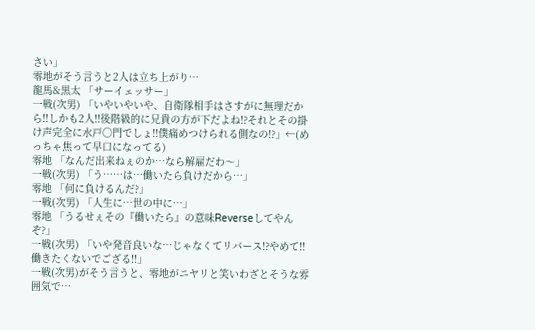さい」
零地がそう言うと2人は立ち上がり…
龍馬&黒太 「サーイェッサー」
一戦(次男) 「いやいやいや、自衛隊相手はさすがに無理だから!!しかも2人!!後階級的に兄貴の方が下だよね!?それとその掛け声完全に水戸〇門でしょ!!僕痛めつけられる側なの!?」←(めっちゃ焦って早口になってる)
零地 「なんだ出来ねぇのか…なら解雇だわ〜」
一戦(次男) 「う……は…働いたら負けだから…」
零地 「何に負けるんだ?」
一戦(次男) 「人生に…世の中に…」
零地 「うるせぇその『働いたら』の意味Reverseしてやんぞ?」
一戦(次男) 「いや発音良いな…じゃなくてリバース!?やめて!!働きたくないでござる!!」
一戦(次男)がそう言うと、零地がニヤリと笑いわざとそうな雰囲気で…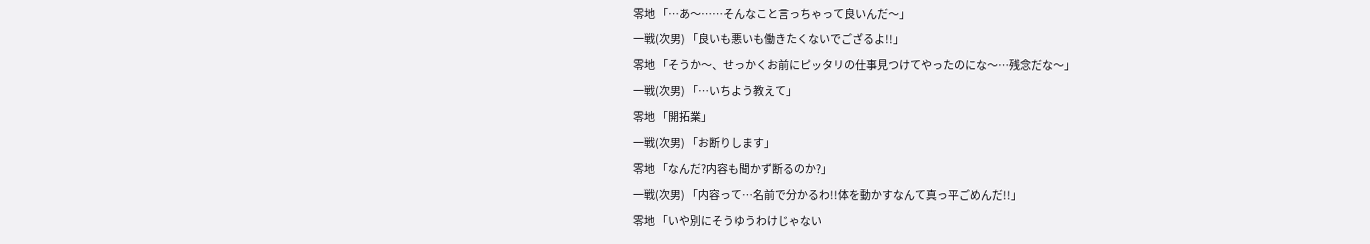零地 「…あ〜……そんなこと言っちゃって良いんだ〜」
一戦(次男) 「良いも悪いも働きたくないでござるよ!!」
零地 「そうか〜、せっかくお前にピッタリの仕事見つけてやったのにな〜…残念だな〜」
一戦(次男) 「…いちよう教えて」
零地 「開拓業」
一戦(次男) 「お断りします」
零地 「なんだ?内容も聞かず断るのか?」
一戦(次男) 「内容って…名前で分かるわ!!体を動かすなんて真っ平ごめんだ!!」
零地 「いや別にそうゆうわけじゃない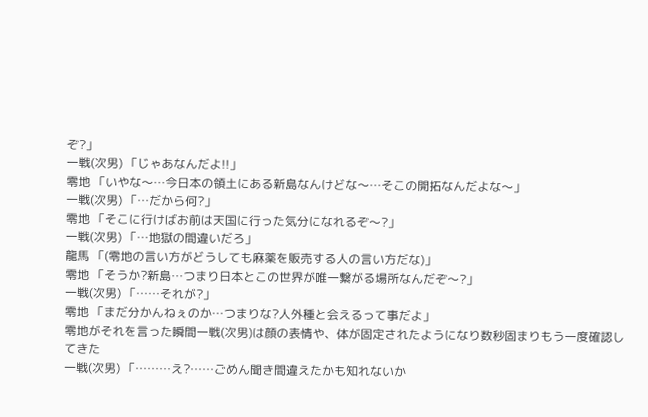ぞ?」
一戦(次男) 「じゃあなんだよ!!」
零地 「いやな〜…今日本の領土にある新島なんけどな〜…そこの開拓なんだよな〜」
一戦(次男) 「…だから何?」
零地 「そこに行けばお前は天国に行った気分になれるぞ〜?」
一戦(次男) 「…地獄の間違いだろ」
龍馬 「(零地の言い方がどうしても麻薬を販売する人の言い方だな)」
零地 「そうか?新島…つまり日本とこの世界が唯一繋がる場所なんだぞ〜?」
一戦(次男) 「……それが?」
零地 「まだ分かんねぇのか…つまりな?人外種と会えるって事だよ」
零地がそれを言った瞬間一戦(次男)は顔の表情や、体が固定されたようになり数秒固まりもう一度確認してきた
一戦(次男) 「………え?……ごめん聞き間違えたかも知れないか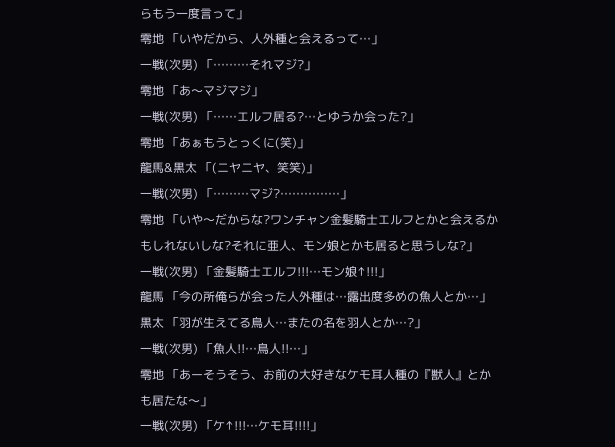らもう一度言って」
零地 「いやだから、人外種と会えるって…」
一戦(次男) 「………それマジ?」
零地 「あ〜マジマジ」
一戦(次男) 「……エルフ居る?…とゆうか会った?」
零地 「あぁもうとっくに(笑)」
龍馬&黒太 「(ニヤニヤ、笑笑)」
一戦(次男) 「………マジ?……………」
零地 「いや〜だからな?ワンチャン金髪騎士エルフとかと会えるかもしれないしな?それに亜人、モン娘とかも居ると思うしな?」
一戦(次男) 「金髪騎士エルフ!!!…モン娘↑!!!」
龍馬 「今の所俺らが会った人外種は…露出度多めの魚人とか…」
黒太 「羽が生えてる鳥人…またの名を羽人とか…?」
一戦(次男) 「魚人!!…鳥人!!…」
零地 「あーそうそう、お前の大好きなケモ耳人種の『獣人』とかも居たな〜」
一戦(次男) 「ケ↑!!!…ケモ耳!!!!」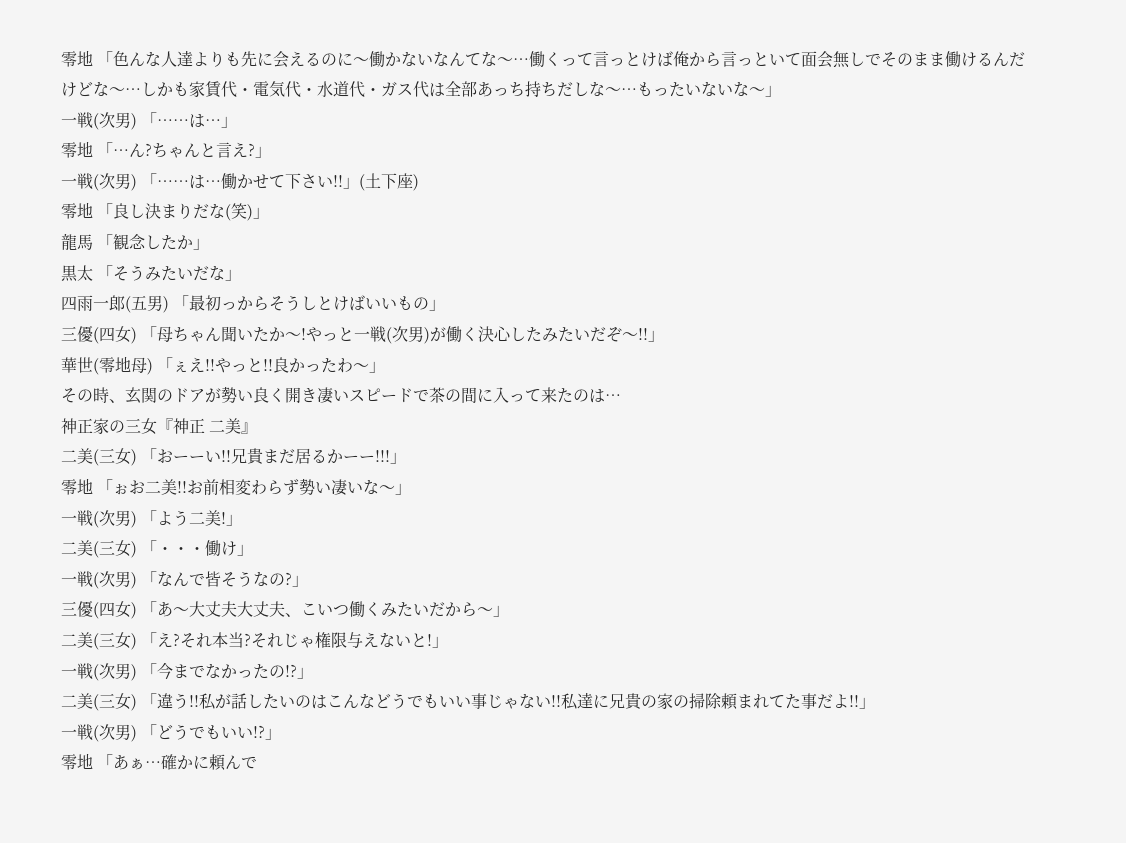零地 「色んな人達よりも先に会えるのに〜働かないなんてな〜…働くって言っとけば俺から言っといて面会無しでそのまま働けるんだけどな〜…しかも家賃代・電気代・水道代・ガス代は全部あっち持ちだしな〜…もったいないな〜」
一戦(次男) 「……は…」
零地 「…ん?ちゃんと言え?」
一戦(次男) 「……は…働かせて下さい!!」(土下座)
零地 「良し決まりだな(笑)」
龍馬 「観念したか」
黒太 「そうみたいだな」
四雨一郎(五男) 「最初っからそうしとけばいいもの」
三優(四女) 「母ちゃん聞いたか〜!やっと一戦(次男)が働く決心したみたいだぞ〜!!」
華世(零地母) 「ぇえ!!やっと!!良かったわ〜」
その時、玄関のドアが勢い良く開き凄いスピードで茶の間に入って来たのは…
神正家の三女『神正 二美』
二美(三女) 「おーーい!!兄貴まだ居るかーー!!!」
零地 「ぉお二美!!お前相変わらず勢い凄いな〜」
一戦(次男) 「よう二美!」
二美(三女) 「・・・働け」
一戦(次男) 「なんで皆そうなの?」
三優(四女) 「あ〜大丈夫大丈夫、こいつ働くみたいだから〜」
二美(三女) 「え?それ本当?それじゃ権限与えないと!」
一戦(次男) 「今までなかったの!?」
二美(三女) 「違う!!私が話したいのはこんなどうでもいい事じゃない!!私達に兄貴の家の掃除頼まれてた事だよ!!」
一戦(次男) 「どうでもいい!?」
零地 「あぁ…確かに頼んで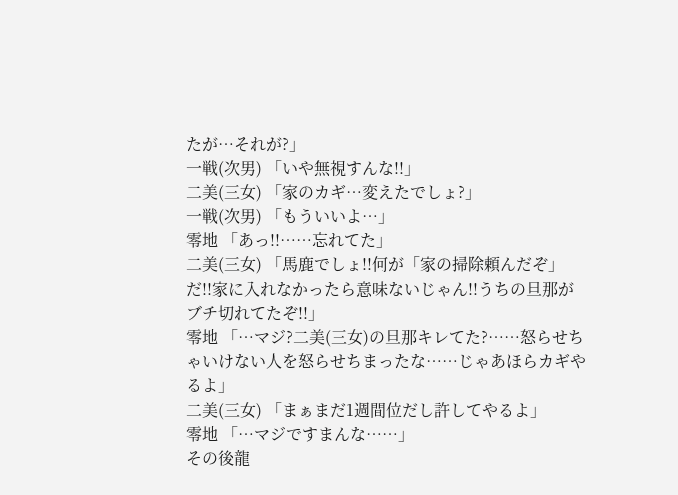たが…それが?」
一戦(次男) 「いや無視すんな!!」
二美(三女) 「家のカギ…変えたでしょ?」
一戦(次男) 「もういいよ…」
零地 「あっ!!……忘れてた」
二美(三女) 「馬鹿でしょ!!何が「家の掃除頼んだぞ」だ!!家に入れなかったら意味ないじゃん!!うちの旦那がブチ切れてたぞ!!」
零地 「…マジ?二美(三女)の旦那キレてた?……怒らせちゃいけない人を怒らせちまったな……じゃあほらカギやるよ」
二美(三女) 「まぁまだ1週間位だし許してやるよ」
零地 「…マジですまんな……」
その後龍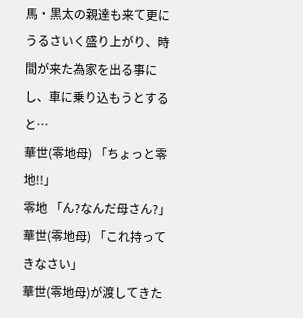馬・黒太の親達も来て更にうるさいく盛り上がり、時間が来た為家を出る事にし、車に乗り込もうとすると…
華世(零地母) 「ちょっと零地!!」
零地 「ん?なんだ母さん?」
華世(零地母) 「これ持ってきなさい」
華世(零地母)が渡してきた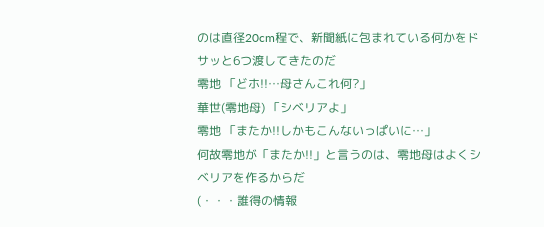のは直径20cm程で、新聞紙に包まれている何かをドサッと6つ渡してきたのだ
零地 「どホ!!…母さんこれ何?」
華世(零地母) 「シベリアよ」
零地 「またか!!しかもこんないっぱいに…」
何故零地が「またか!!」と言うのは、零地母はよくシベリアを作るからだ
(・・・誰得の情報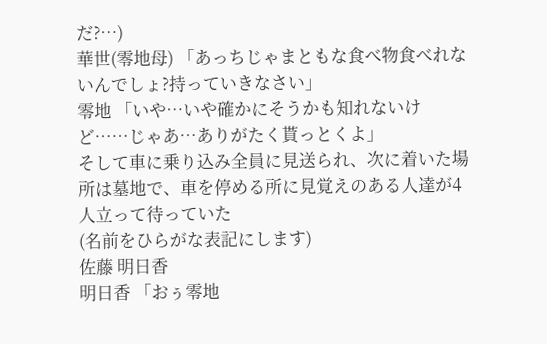だ?…)
華世(零地母) 「あっちじゃまともな食べ物食べれないんでしょ?持っていきなさい」
零地 「いや…いや確かにそうかも知れないけど……じゃあ…ありがたく貰っとくよ」
そして車に乗り込み全員に見送られ、次に着いた場所は墓地で、車を停める所に見覚えのある人達が4人立って待っていた
(名前をひらがな表記にします)
佐藤 明日香
明日香 「おぅ零地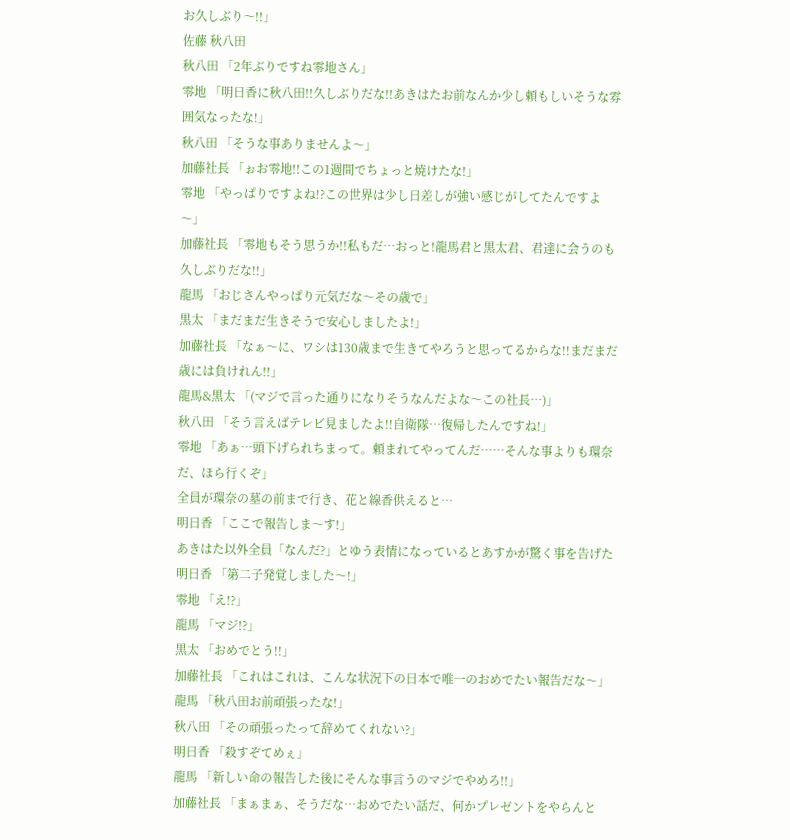お久しぶり〜!!」
佐藤 秋八田
秋八田 「2年ぶりですね零地さん」
零地 「明日香に秋八田!!久しぶりだな!!あきはたお前なんか少し頼もしいそうな雰囲気なったな!」
秋八田 「そうな事ありませんよ〜」
加藤社長 「ぉお零地!!この1週間でちょっと焼けたな!」
零地 「やっぱりですよね!?この世界は少し日差しが強い感じがしてたんですよ〜」
加藤社長 「零地もそう思うか!!私もだ…おっと!龍馬君と黒太君、君達に会うのも久しぶりだな!!」
龍馬 「おじさんやっぱり元気だな〜その歳で」
黒太 「まだまだ生きそうで安心しましたよ!」
加藤社長 「なぁ〜に、ワシは130歳まで生きてやろうと思ってるからな!!まだまだ歳には負けれん!!」
龍馬&黒太 「(マジで言った通りになりそうなんだよな〜この社長…)」
秋八田 「そう言えばテレビ見ましたよ!!自衛隊…復帰したんですね!」
零地 「あぁ…頭下げられちまって。頼まれてやってんだ……そんな事よりも環奈だ、ほら行くぞ」
全員が環奈の墓の前まで行き、花と線香供えると…
明日香 「ここで報告しま〜す!」
あきはた以外全員「なんだ?」とゆう表情になっているとあすかが驚く事を告げた
明日香 「第二子発覚しました〜!」
零地 「え!?」
龍馬 「マジ!?」
黒太 「おめでとう!!」
加藤社長 「これはこれは、こんな状況下の日本で唯一のおめでたい報告だな〜」
龍馬 「秋八田お前頑張ったな!」
秋八田 「その頑張ったって辞めてくれない?」
明日香 「殺すぞてめぇ」
龍馬 「新しい命の報告した後にそんな事言うのマジでやめろ!!」
加藤社長 「まぁまぁ、そうだな…おめでたい話だ、何かプレゼントをやらんと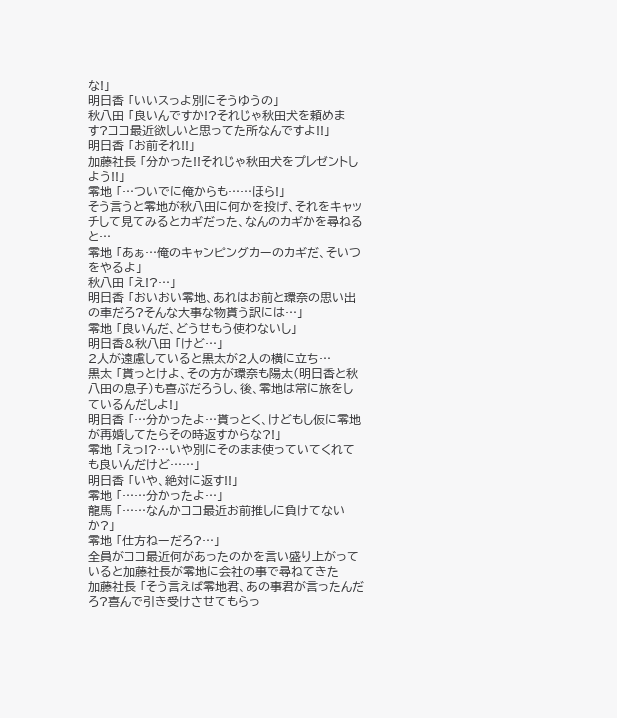な!」
明日香 「いいスっよ別にそうゆうの」
秋八田 「良いんですか!?それじゃ秋田犬を頼めます?ココ最近欲しいと思ってた所なんですよ!!」
明日香 「お前それ!!」
加藤社長 「分かった!!それじゃ秋田犬をプレゼントしよう!!」
零地 「…ついでに俺からも……ほら!」
そう言うと零地が秋八田に何かを投げ、それをキャッチして見てみるとカギだった、なんのカギかを尋ねると…
零地 「あぁ…俺のキャンピングカーのカギだ、そいつをやるよ」
秋八田 「え!?…」
明日香 「おいおい零地、あれはお前と環奈の思い出の車だろ?そんな大事な物貰う訳には…」
零地 「良いんだ、どうせもう使わないし」
明日香&秋八田 「けど…」
2人が遠慮していると黒太が2人の横に立ち…
黒太 「貰っとけよ、その方が環奈も陽太(明日香と秋八田の息子)も喜ぶだろうし、後、零地は常に旅をしているんだしよ!」
明日香 「…分かったよ…貰っとく、けどもし仮に零地が再婚してたらその時返すからな?!」
零地 「えっ!?…いや別にそのまま使っていてくれても良いんだけど……」
明日香 「いや、絶対に返す!!」
零地 「……分かったよ…」
龍馬 「……なんかココ最近お前推しに負けてないか?」
零地 「仕方ねーだろ?…」
全員がココ最近何があったのかを言い盛り上がっていると加藤社長が零地に会社の事で尋ねてきた
加藤社長 「そう言えば零地君、あの事君が言ったんだろ?喜んで引き受けさせてもらっ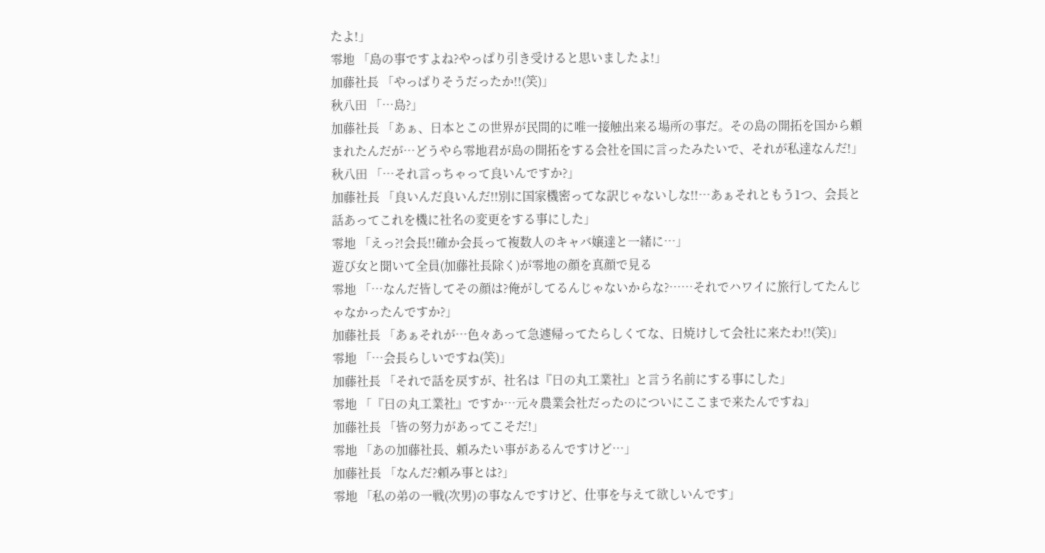たよ!」
零地 「島の事ですよね?やっぱり引き受けると思いましたよ!」
加藤社長 「やっぱりそうだったか!!(笑)」
秋八田 「…島?」
加藤社長 「あぁ、日本とこの世界が民間的に唯一接触出来る場所の事だ。その島の開拓を国から頼まれたんだが…どうやら零地君が島の開拓をする会社を国に言ったみたいで、それが私達なんだ!」
秋八田 「…それ言っちゃって良いんですか?」
加藤社長 「良いんだ良いんだ!!別に国家機密ってな訳じゃないしな!!…あぁそれともう1つ、会長と話あってこれを機に社名の変更をする事にした」
零地 「えっ?!会長!!確か会長って複数人のキャバ嬢達と一緒に…」
遊び女と聞いて全員(加藤社長除く)が零地の顔を真顔で見る
零地 「…なんだ皆してその顔は?俺がしてるんじゃないからな?……それでハワイに旅行してたんじゃなかったんですか?」
加藤社長 「あぁそれが…色々あって急遽帰ってたらしくてな、日焼けして会社に来たわ!!(笑)」
零地 「…会長らしいですね(笑)」
加藤社長 「それで話を戻すが、社名は『日の丸工業社』と言う名前にする事にした」
零地 「『日の丸工業社』ですか…元々農業会社だったのについにここまで来たんですね」
加藤社長 「皆の努力があってこそだ!」
零地 「あの加藤社長、頼みたい事があるんですけど…」
加藤社長 「なんだ?頼み事とは?」
零地 「私の弟の一戦(次男)の事なんですけど、仕事を与えて欲しいんです」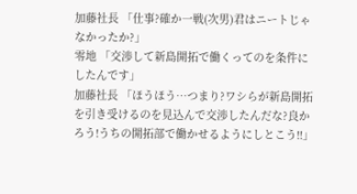加藤社長 「仕事?確か一戦(次男)君はニートじゃなかったか?」
零地 「交渉して新島開拓で働くってのを条件にしたんです」
加藤社長 「ほうほう…つまり?ワシらが新島開拓を引き受けるのを見込んで交渉したんだな?良かろう!うちの開拓部で働かせるようにしとこう!!」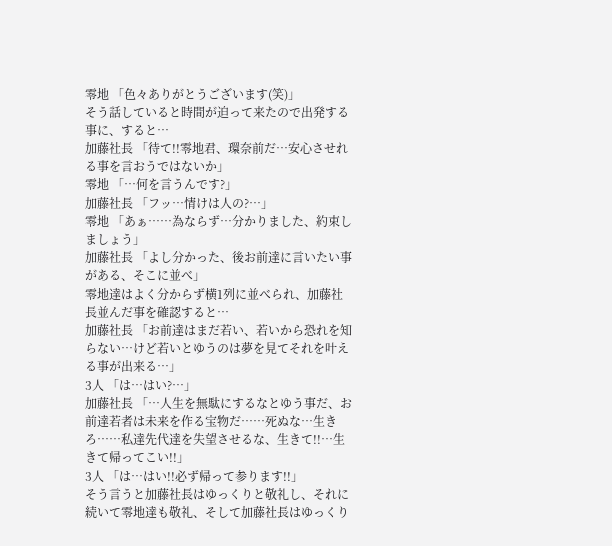零地 「色々ありがとうございます(笑)」
そう話していると時間が迫って来たので出発する事に、すると…
加藤社長 「待て!!零地君、環奈前だ…安心させれる事を言おうではないか」
零地 「…何を言うんです?」
加藤社長 「フッ…情けは人の?…」
零地 「あぁ……為ならず…分かりました、約束しましょう」
加藤社長 「よし分かった、後お前達に言いたい事がある、そこに並べ」
零地達はよく分からず横1列に並べられ、加藤社長並んだ事を確認すると…
加藤社長 「お前達はまだ若い、若いから恐れを知らない…けど若いとゆうのは夢を見てそれを叶える事が出来る…」
3人 「は…はい?…」
加藤社長 「…人生を無駄にするなとゆう事だ、お前達若者は未来を作る宝物だ……死ぬな…生きろ……私達先代達を失望させるな、生きて!!…生きて帰ってこい!!」
3人 「は…はい!!必ず帰って参ります!!」
そう言うと加藤社長はゆっくりと敬礼し、それに続いて零地達も敬礼、そして加藤社長はゆっくり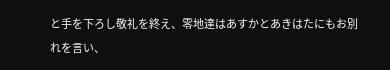と手を下ろし敬礼を終え、零地達はあすかとあきはたにもお別れを言い、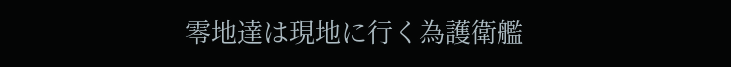零地達は現地に行く為護衛艦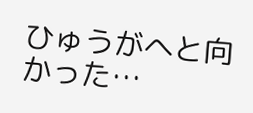ひゅうがへと向かった…